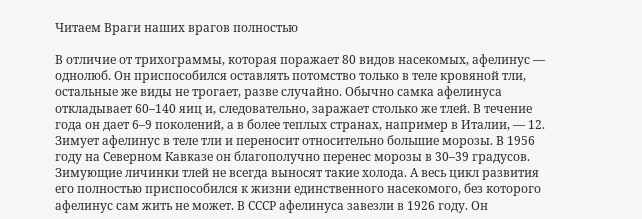Читаем Враги наших врагов полностью

В отличие от трихограммы, которая поражает 80 видов насекомых, афелинус — однолюб. Он приспособился оставлять потомство только в теле кровяной тли, остальные же виды не трогает, разве случайно. Обычно самка афелинуса откладывает 60–140 яиц и, следовательно, заражает столько же тлей. В течение года он дает 6–9 поколений, а в более теплых странах, например в Италии, — 12. Зимует афелинус в теле тли и переносит относительно большие морозы. В 1956 году на Северном Кавказе он благополучно перенес морозы в 30–39 градусов. Зимующие личинки тлей не всегда выносят такие холода. А весь цикл развития его полностью приспособился к жизни единственного насекомого, без которого афелинус сам жить не может. В СССР афелинуса завезли в 1926 году. Он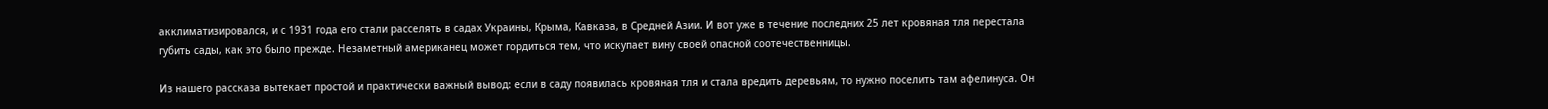акклиматизировался, и с 1931 года его стали расселять в садах Украины, Крыма, Кавказа, в Средней Азии. И вот уже в течение последних 25 лет кровяная тля перестала губить сады, как это было прежде. Незаметный американец может гордиться тем, что искупает вину своей опасной соотечественницы.

Из нашего рассказа вытекает простой и практически важный вывод: если в саду появилась кровяная тля и стала вредить деревьям, то нужно поселить там афелинуса. Он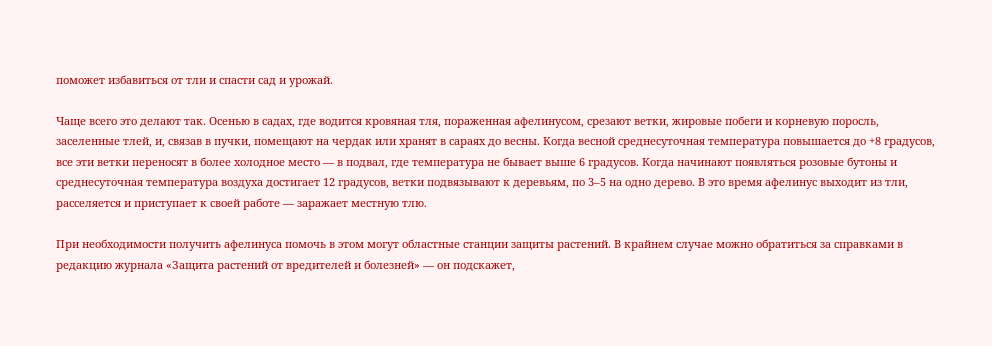поможет избавиться от тли и спасти сад и урожай.

Чаще всего это делают так. Осенью в садах, где водится кровяная тля, пораженная афелинусом, срезают ветки, жировые побеги и корневую поросль, заселенные тлей, и, связав в пучки, помещают на чердак или хранят в сараях до весны. Когда весной среднесуточная температура повышается до +8 градусов, все эти ветки переносят в более холодное место — в подвал, где температура не бывает выше 6 градусов. Когда начинают появляться розовые бутоны и среднесуточная температура воздуха достигает 12 градусов, ветки подвязывают к деревьям, по 3–5 на одно дерево. В это время афелинус выходит из тли, расселяется и приступает к своей работе — заражает местную тлю.

При необходимости получить афелинуса помочь в этом могут областные станции защиты растений. В крайнем случае можно обратиться за справками в редакцию журнала «Защита растений от вредителей и болезней» — он подскажет,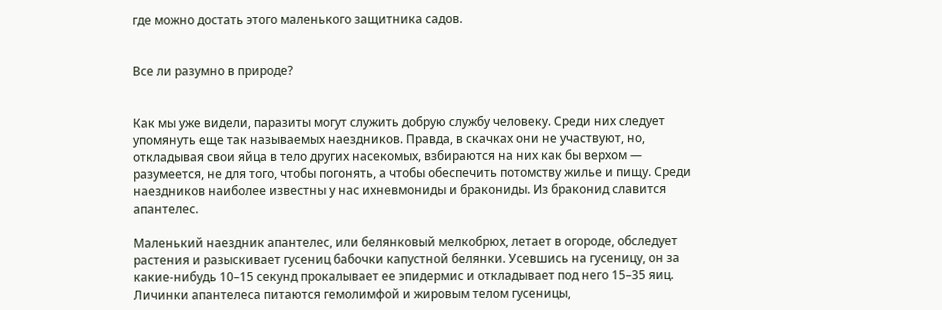где можно достать этого маленького защитника садов.


Все ли разумно в природе?


Как мы уже видели, паразиты могут служить добрую службу человеку. Среди них следует упомянуть еще так называемых наездников. Правда, в скачках они не участвуют, но, откладывая свои яйца в тело других насекомых, взбираются на них как бы верхом — разумеется, не для того, чтобы погонять, а чтобы обеспечить потомству жилье и пищу. Среди наездников наиболее известны у нас ихневмониды и бракониды. Из браконид славится апантелес.

Маленький наездник апантелес, или белянковый мелкобрюх, летает в огороде, обследует растения и разыскивает гусениц бабочки капустной белянки. Усевшись на гусеницу, он за какие-нибудь 10–15 секунд прокалывает ее эпидермис и откладывает под него 15–35 яиц. Личинки апантелеса питаются гемолимфой и жировым телом гусеницы,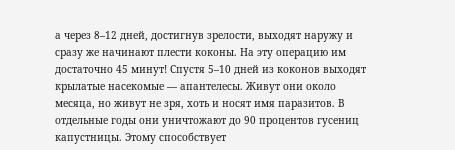а через 8–12 дней, достигнув зрелости, выходят наружу и сразу же начинают плести коконы. На эту операцию им достаточно 45 минут! Спустя 5–10 дней из коконов выходят крылатые насекомые — апантелесы. Живут они около месяца, но живут не зря, хоть и носят имя паразитов. В отдельные годы они уничтожают до 90 процентов гусениц капустницы. Этому способствует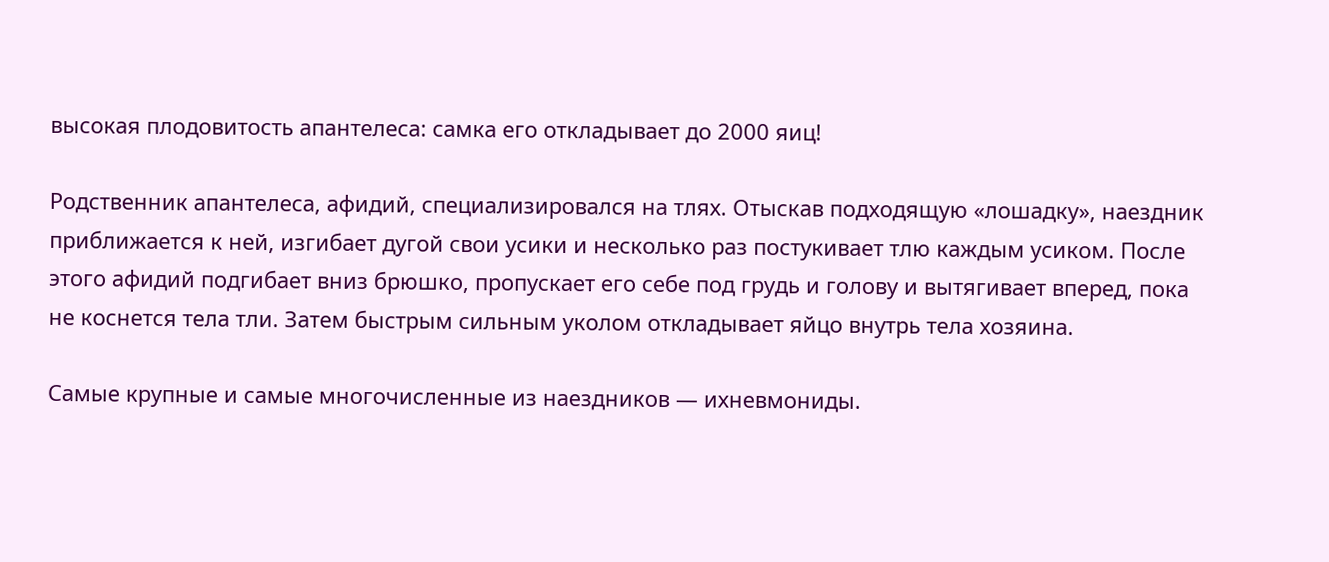высокая плодовитость апантелеса: самка его откладывает до 2000 яиц!

Родственник апантелеса, афидий, специализировался на тлях. Отыскав подходящую «лошадку», наездник приближается к ней, изгибает дугой свои усики и несколько раз постукивает тлю каждым усиком. После этого афидий подгибает вниз брюшко, пропускает его себе под грудь и голову и вытягивает вперед, пока не коснется тела тли. Затем быстрым сильным уколом откладывает яйцо внутрь тела хозяина.

Самые крупные и самые многочисленные из наездников — ихневмониды.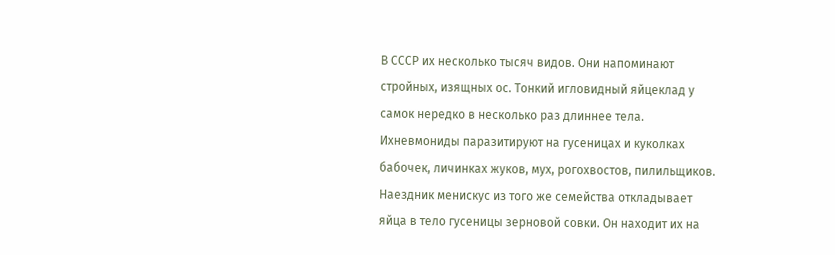В СССР их несколько тысяч видов. Они напоминают стройных, изящных ос. Тонкий игловидный яйцеклад у самок нередко в несколько раз длиннее тела. Ихневмониды паразитируют на гусеницах и куколках бабочек, личинках жуков, мух, рогохвостов, пилильщиков. Наездник менискус из того же семейства откладывает яйца в тело гусеницы зерновой совки. Он находит их на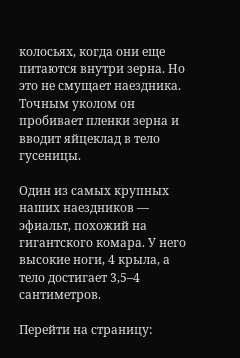колосьях, когда они еще питаются внутри зерна. Но это не смущает наездника. Точным уколом он пробивает пленки зерна и вводит яйцеклад в тело гусеницы.

Один из самых крупных наших наездников — эфиальт, похожий на гигантского комара. У него высокие ноги, 4 крыла, а тело достигает 3,5–4 сантиметров.

Перейти на страницу: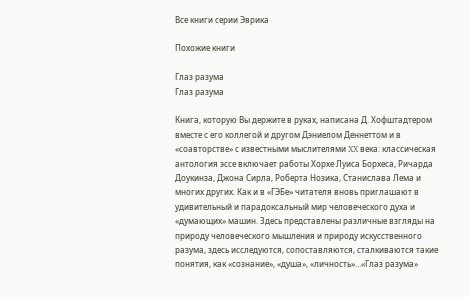Все книги серии Эврика

Похожие книги

Глаз разума
Глаз разума

Книга, которую Вы держите в руках, написана Д. Хофштадтером вместе с его коллегой и другом Дэниелом Деннеттом и в «соавторстве» с известными мыслителями XX века: классическая антология эссе включает работы Хорхе Луиса Борхеса, Ричарда Доукинза, Джона Сирла, Роберта Нозика, Станислава Лема и многих других. Как и в «ГЭБе» читателя вновь приглашают в удивительный и парадоксальный мир человеческого духа и «думающих» машин. Здесь представлены различные взгляды на природу человеческого мышления и природу искусственного разума, здесь исследуются, сопоставляются, сталкиваются такие понятия, как «сознание», «душа», «личность»…«Глаз разума»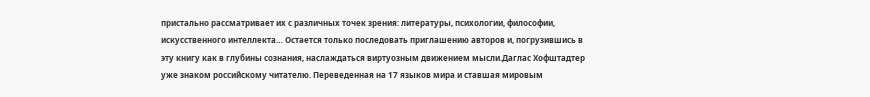пристально рассматривает их с различных точек зрения: литературы, психологии, философии, искусственного интеллекта… Остается только последовать приглашению авторов и, погрузившись в эту книгу как в глубины сознания, наслаждаться виртуозным движением мысли.Даглас Хофштадтер уже знаком российскому читателю. Переведенная на 17 языков мира и ставшая мировым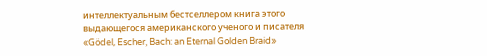интеллектуальным бестселлером книга этого выдающегося американского ученого и писателя «Gödel, Escher, Bach: an Eternal Golden Braid»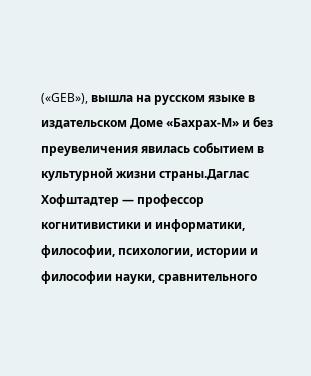(«GEB»), вышла на русском языке в издательском Доме «Бахрах-М» и без преувеличения явилась событием в культурной жизни страны.Даглас Хофштадтер — профессор когнитивистики и информатики, философии, психологии, истории и философии науки, сравнительного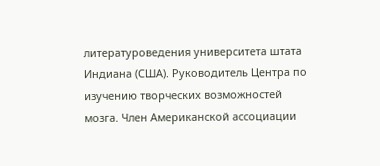литературоведения университета штата Индиана (США). Руководитель Центра по изучению творческих возможностей мозга. Член Американской ассоциации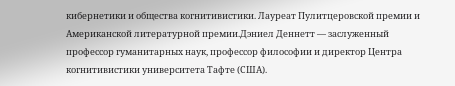кибернетики и общества когнитивистики. Лауреат Пулитцеровской премии и Американской литературной премии.Дэниел Деннетт — заслуженный профессор гуманитарных наук, профессор философии и директор Центра когнитивистики университета Тафте (США).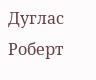Дуглас Роберт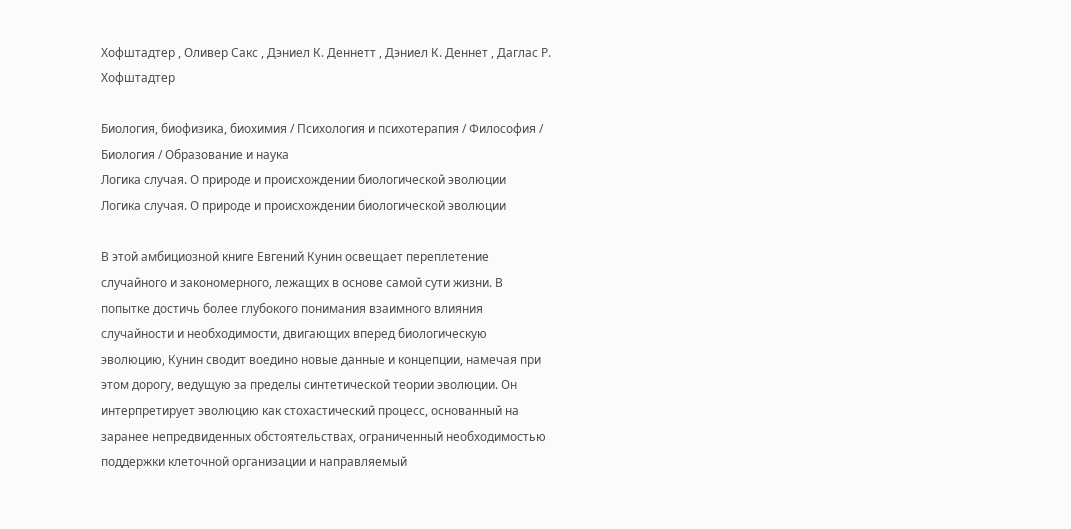Хофштадтер , Оливер Сакс , Дэниел К. Деннетт , Дэниел К. Деннет , Даглас Р. Хофштадтер

Биология, биофизика, биохимия / Психология и психотерапия / Философия / Биология / Образование и наука
Логика случая. О природе и происхождении биологической эволюции
Логика случая. О природе и происхождении биологической эволюции

В этой амбициозной книге Евгений Кунин освещает переплетение случайного и закономерного, лежащих в основе самой сути жизни. В попытке достичь более глубокого понимания взаимного влияния случайности и необходимости, двигающих вперед биологическую эволюцию, Кунин сводит воедино новые данные и концепции, намечая при этом дорогу, ведущую за пределы синтетической теории эволюции. Он интерпретирует эволюцию как стохастический процесс, основанный на заранее непредвиденных обстоятельствах, ограниченный необходимостью поддержки клеточной организации и направляемый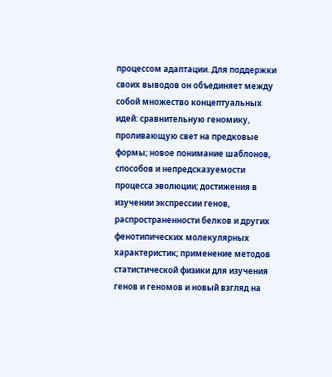процессом адаптации. Для поддержки своих выводов он объединяет между собой множество концептуальных идей: сравнительную геномику, проливающую свет на предковые формы; новое понимание шаблонов, способов и непредсказуемости процесса эволюции; достижения в изучении экспрессии генов, распространенности белков и других фенотипических молекулярных характеристик; применение методов статистической физики для изучения генов и геномов и новый взгляд на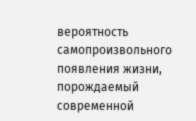вероятность самопроизвольного появления жизни, порождаемый современной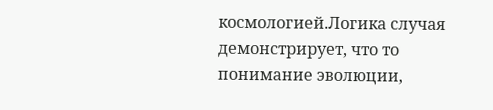космологией.Логика случая демонстрирует, что то понимание эволюции,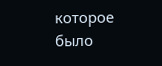которое было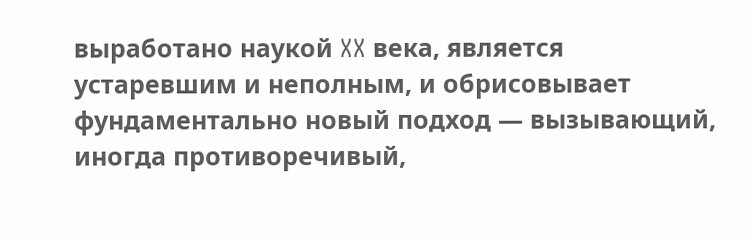выработано наукой XX века, является устаревшим и неполным, и обрисовывает фундаментально новый подход — вызывающий, иногда противоречивый,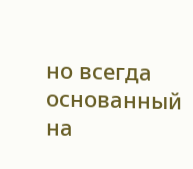но всегда основанный на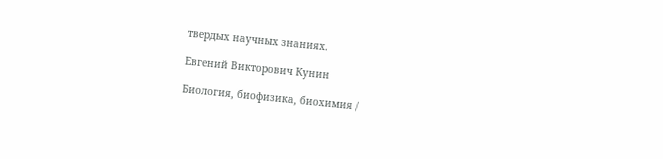твердых научных знаниях.

Евгений Викторович Кунин

Биология, биофизика, биохимия /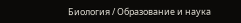Биология / Образование и наука